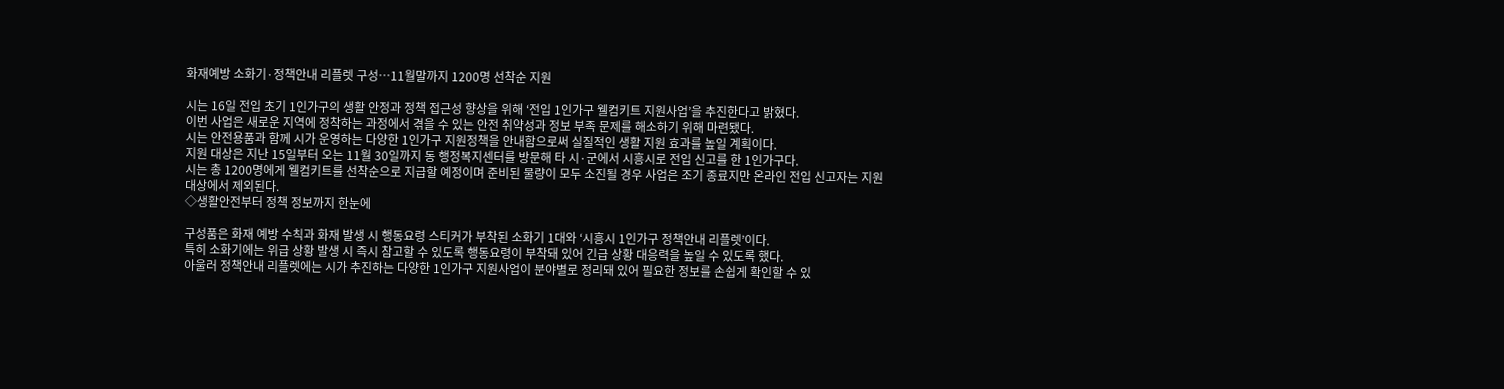화재예방 소화기·정책안내 리플렛 구성…11월말까지 1200명 선착순 지원

시는 16일 전입 초기 1인가구의 생활 안정과 정책 접근성 향상을 위해 ‘전입 1인가구 웰컴키트 지원사업’을 추진한다고 밝혔다.
이번 사업은 새로운 지역에 정착하는 과정에서 겪을 수 있는 안전 취약성과 정보 부족 문제를 해소하기 위해 마련됐다.
시는 안전용품과 함께 시가 운영하는 다양한 1인가구 지원정책을 안내함으로써 실질적인 생활 지원 효과를 높일 계획이다.
지원 대상은 지난 15일부터 오는 11월 30일까지 동 행정복지센터를 방문해 타 시·군에서 시흥시로 전입 신고를 한 1인가구다.
시는 총 1200명에게 웰컴키트를 선착순으로 지급할 예정이며 준비된 물량이 모두 소진될 경우 사업은 조기 종료지만 온라인 전입 신고자는 지원 대상에서 제외된다.
◇생활안전부터 정책 정보까지 한눈에

구성품은 화재 예방 수칙과 화재 발생 시 행동요령 스티커가 부착된 소화기 1대와 ‘시흥시 1인가구 정책안내 리플렛’이다.
특히 소화기에는 위급 상황 발생 시 즉시 참고할 수 있도록 행동요령이 부착돼 있어 긴급 상황 대응력을 높일 수 있도록 했다.
아울러 정책안내 리플렛에는 시가 추진하는 다양한 1인가구 지원사업이 분야별로 정리돼 있어 필요한 정보를 손쉽게 확인할 수 있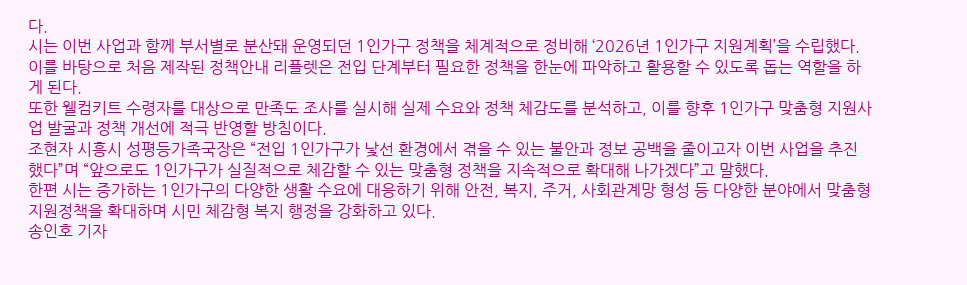다.
시는 이번 사업과 함께 부서별로 분산돼 운영되던 1인가구 정책을 체계적으로 정비해 ‘2026년 1인가구 지원계획’을 수립했다.
이를 바탕으로 처음 제작된 정책안내 리플렛은 전입 단계부터 필요한 정책을 한눈에 파악하고 활용할 수 있도록 돕는 역할을 하게 된다.
또한 웰컴키트 수령자를 대상으로 만족도 조사를 실시해 실제 수요와 정책 체감도를 분석하고, 이를 향후 1인가구 맞춤형 지원사업 발굴과 정책 개선에 적극 반영할 방침이다.
조현자 시흥시 성평등가족국장은 “전입 1인가구가 낯선 환경에서 겪을 수 있는 불안과 정보 공백을 줄이고자 이번 사업을 추진했다”며 “앞으로도 1인가구가 실질적으로 체감할 수 있는 맞춤형 정책을 지속적으로 확대해 나가겠다”고 말했다.
한편 시는 증가하는 1인가구의 다양한 생활 수요에 대응하기 위해 안전, 복지, 주거, 사회관계망 형성 등 다양한 분야에서 맞춤형 지원정책을 확대하며 시민 체감형 복지 행정을 강화하고 있다.
송인호 기자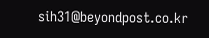sih31@beyondpost.co.kr